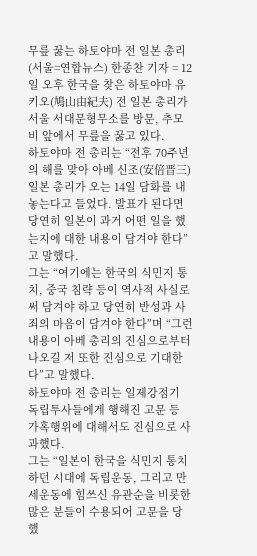무릎 꿇는 하토야마 전 일본 총리 (서울=연합뉴스) 한종찬 기자 = 12일 오후 한국을 찾은 하토야마 유키오(鳩山由紀夫) 전 일본 총리가 서울 서대문형무소를 방문, 추모비 앞에서 무릎을 꿇고 있다.
하토야마 전 총리는 “전후 70주년의 해를 맞아 아베 신조(安倍晋三) 일본 총리가 오는 14일 담화를 내놓는다고 들었다. 발표가 된다면 당연히 일본이 과거 어떤 일을 했는지에 대한 내용이 담겨야 한다”고 말했다.
그는 “여기에는 한국의 식민지 통치, 중국 침략 등이 역사적 사실로써 담겨야 하고 당연히 반성과 사죄의 마음이 담겨야 한다”며 “그런 내용이 아베 총리의 진심으로부터 나오길 저 또한 진심으로 기대한다”고 말했다.
하토야마 전 총리는 일제강점기 독립투사들에게 행해진 고문 등 가혹행위에 대해서도 진심으로 사과했다.
그는 “일본이 한국을 식민지 통치하던 시대에 독립운동, 그리고 만세운동에 힘쓰신 유관순을 비롯한 많은 분들이 수용되어 고문을 당했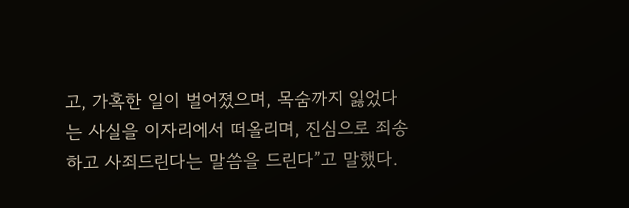고, 가혹한 일이 벌어졌으며, 목숨까지 잃었다는 사실을 이자리에서 떠올리며, 진심으로 죄송하고 사죄드린다는 말씀을 드린다”고 말했다.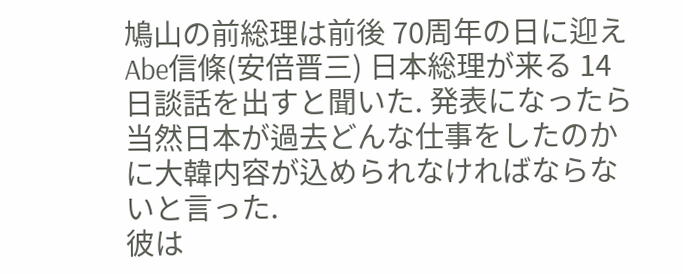鳩山の前総理は前後 70周年の日に迎えAbe信條(安倍晋三) 日本総理が来る 14日談話を出すと聞いた. 発表になったら当然日本が過去どんな仕事をしたのかに大韓内容が込められなければならないと言った.
彼は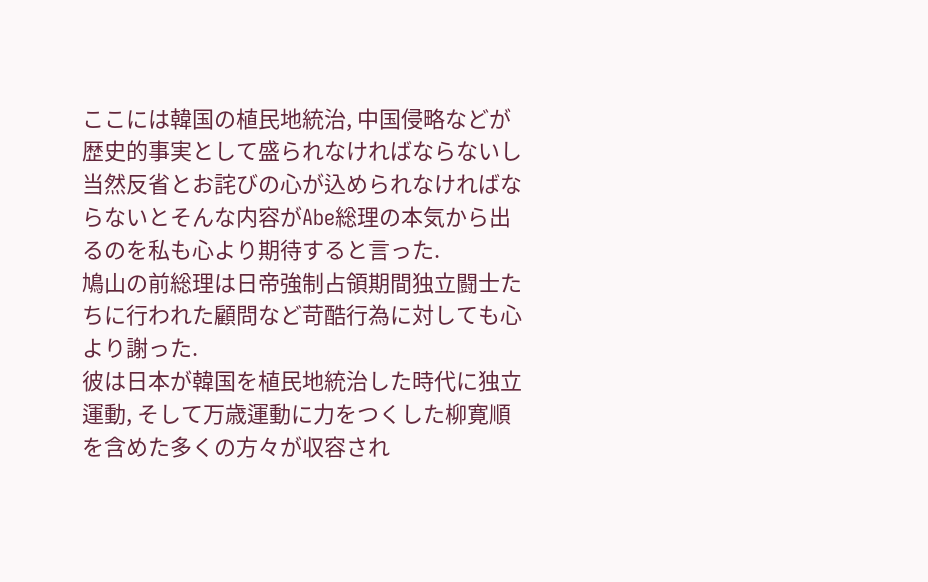ここには韓国の植民地統治, 中国侵略などが歴史的事実として盛られなければならないし当然反省とお詫びの心が込められなければならないとそんな内容がAbe総理の本気から出るのを私も心より期待すると言った.
鳩山の前総理は日帝強制占領期間独立闘士たちに行われた顧問など苛酷行為に対しても心より謝った.
彼は日本が韓国を植民地統治した時代に独立運動, そして万歳運動に力をつくした柳寛順を含めた多くの方々が収容され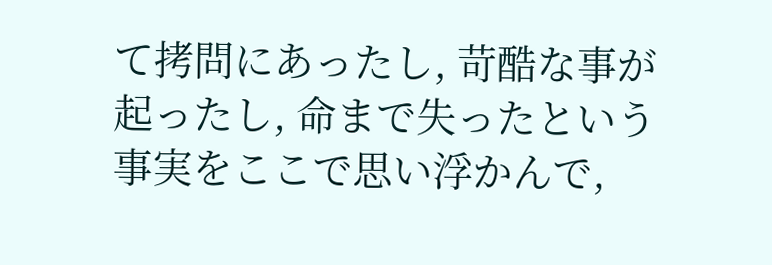て拷問にあったし, 苛酷な事が起ったし, 命まで失ったという事実をここで思い浮かんで,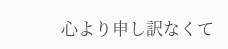心より申し訳なくて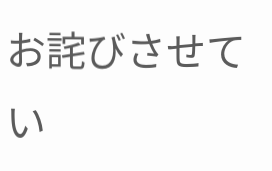お詫びさせてい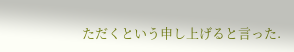ただくという申し上げると言った.